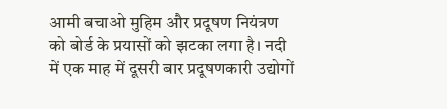आमी बचाओ मुहिम और प्रदूषण नियंत्रण को बोर्ड के प्रयासों को झटका लगा है। नदी में एक माह में दूसरी बार प्रदूषणकारी उद्योगों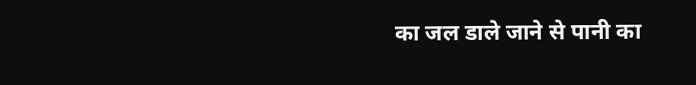का जल डाले जाने से पानी का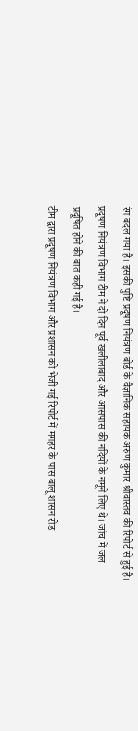रंग बदल गया है। इसकी पुष्टि प्रदूषण नियंत्रण बोर्ड के वैज्ञानिक सहायक अरुण कुमार श्रीवास्तव की रिपोर्ट से हुई है।
प्रदूषण नियंत्रण विभाग टीम ने दो दिन पूर्व खलीलाबाद और आसपास की नदियों के नमूने लिए थे। जांच में जल प्रदूषित होने की बात कही गई है।
टीम द्वारा प्रदूषण नियंत्रण विभाग और प्रशासन को भेजी गई रिपोर्ट में मगहर के पास बालू शासन रोड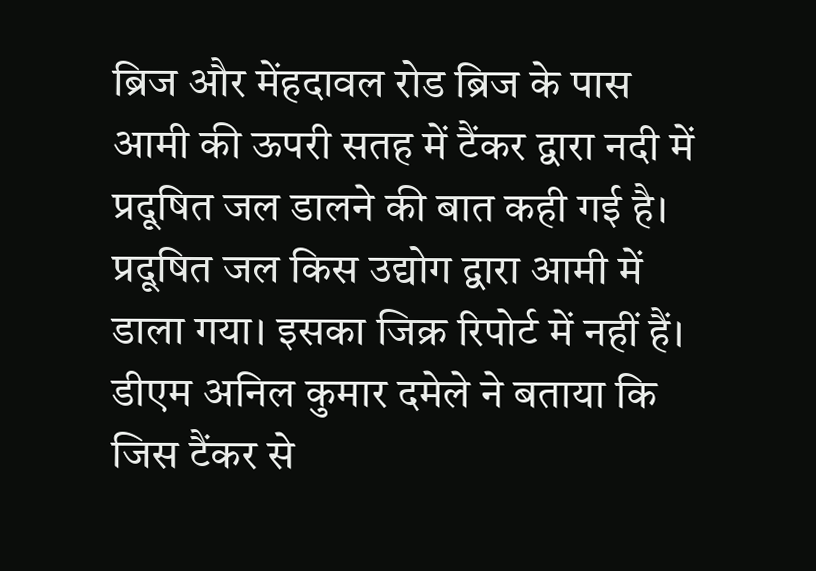ब्रिज और मेंहदावल रोड ब्रिज के पास आमी की ऊपरी सतह में टैंकर द्वारा नदी में प्रदूषित जल डालने की बात कही गई है।
प्रदूषित जल किस उद्योग द्वारा आमी में डाला गया। इसका जिक्र रिपोर्ट में नहीं हैं। डीएम अनिल कुमार दमेले ने बताया कि जिस टैंकर से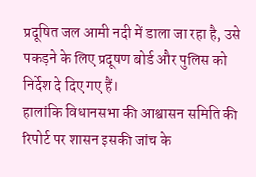प्रदूषित जल आमी नदी में डाला जा रहा है, उसे पकड़ने के लिए प्रदूषण बोर्ड और पुलिस को निर्देश दे दिए गए हैं।
हालांकि विधानसभा की आश्वासन समिति की रिपोर्ट पर शासन इसकी जांच के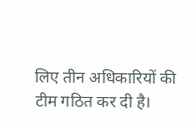लिए तीन अधिकारियों की टीम गठित कर दी है।